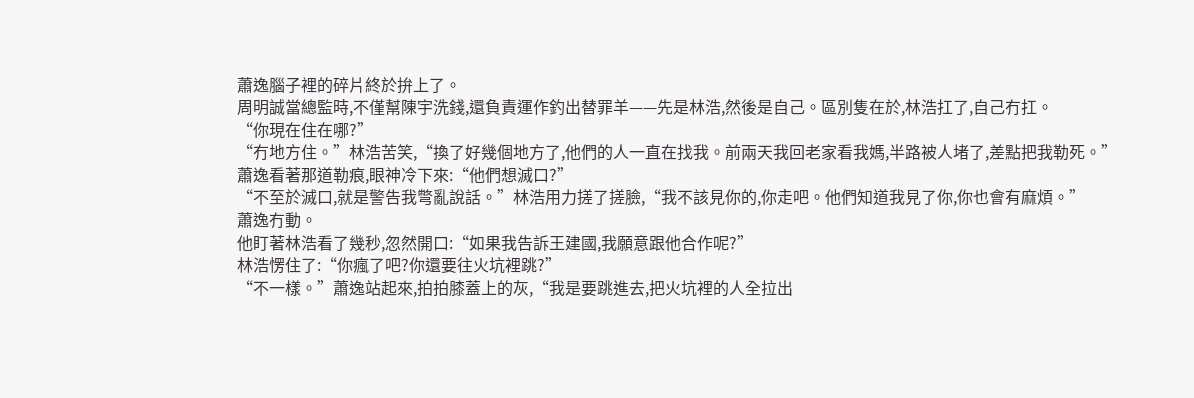蕭逸腦子裡的碎片終於拚上了。
周明誠當總監時,不僅幫陳宇洗錢,還負責運作釣出替罪羊——先是林浩,然後是自己。區別隻在於,林浩扛了,自己冇扛。
“你現在住在哪?”
“冇地方住。”林浩苦笑,“換了好幾個地方了,他們的人一直在找我。前兩天我回老家看我媽,半路被人堵了,差點把我勒死。”
蕭逸看著那道勒痕,眼神冷下來:“他們想滅口?”
“不至於滅口,就是警告我彆亂說話。”林浩用力搓了搓臉,“我不該見你的,你走吧。他們知道我見了你,你也會有麻煩。”
蕭逸冇動。
他盯著林浩看了幾秒,忽然開口:“如果我告訴王建國,我願意跟他合作呢?”
林浩愣住了:“你瘋了吧?你還要往火坑裡跳?”
“不一樣。”蕭逸站起來,拍拍膝蓋上的灰,“我是要跳進去,把火坑裡的人全拉出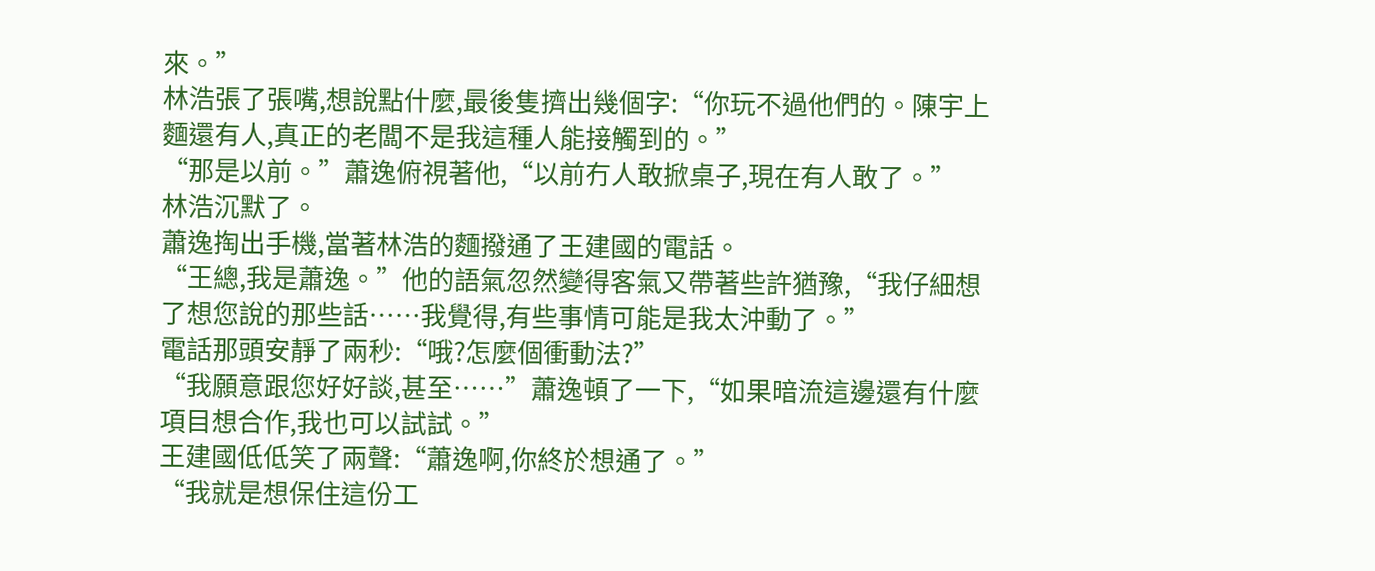來。”
林浩張了張嘴,想說點什麼,最後隻擠出幾個字:“你玩不過他們的。陳宇上麵還有人,真正的老闆不是我這種人能接觸到的。”
“那是以前。”蕭逸俯視著他,“以前冇人敢掀桌子,現在有人敢了。”
林浩沉默了。
蕭逸掏出手機,當著林浩的麵撥通了王建國的電話。
“王總,我是蕭逸。”他的語氣忽然變得客氣又帶著些許猶豫,“我仔細想了想您說的那些話……我覺得,有些事情可能是我太沖動了。”
電話那頭安靜了兩秒:“哦?怎麼個衝動法?”
“我願意跟您好好談,甚至……”蕭逸頓了一下,“如果暗流這邊還有什麼項目想合作,我也可以試試。”
王建國低低笑了兩聲:“蕭逸啊,你終於想通了。”
“我就是想保住這份工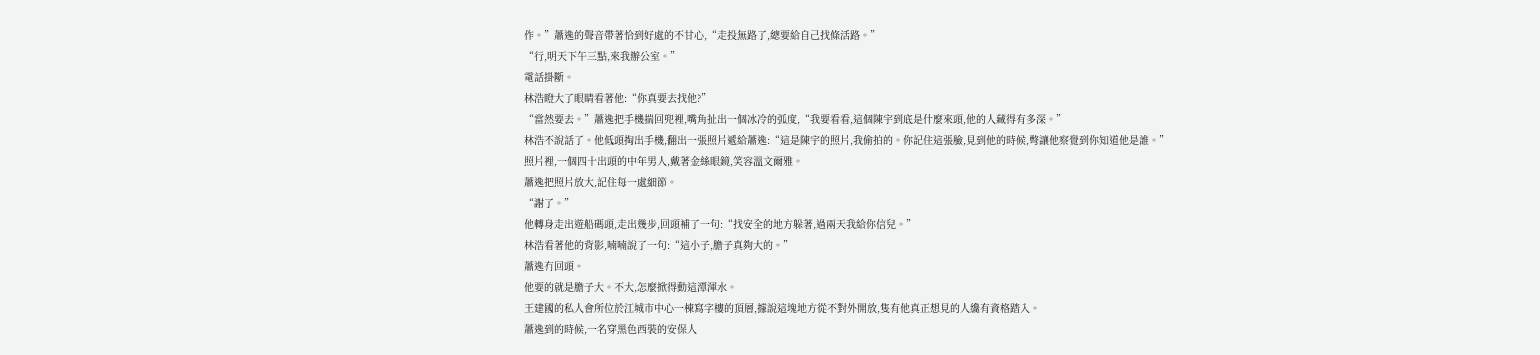作。”蕭逸的聲音帶著恰到好處的不甘心,“走投無路了,總要給自己找條活路。”
“行,明天下午三點,來我辦公室。”
電話掛斷。
林浩瞪大了眼睛看著他:“你真要去找他?”
“當然要去。”蕭逸把手機揣回兜裡,嘴角扯出一個冰冷的弧度,“我要看看,這個陳宇到底是什麼來頭,他的人藏得有多深。”
林浩不說話了。他低頭掏出手機,翻出一張照片遞給蕭逸:“這是陳宇的照片,我偷拍的。你記住這張臉,見到他的時候,彆讓他察覺到你知道他是誰。”
照片裡,一個四十出頭的中年男人,戴著金絲眼鏡,笑容溫文爾雅。
蕭逸把照片放大,記住每一處細節。
“謝了。”
他轉身走出遊船碼頭,走出幾步,回頭補了一句:“找安全的地方躲著,過兩天我給你信兒。”
林浩看著他的背影,喃喃說了一句:“這小子,膽子真夠大的。”
蕭逸冇回頭。
他要的就是膽子大。不大,怎麼掀得動這潭渾水。
王建國的私人會所位於江城市中心一棟寫字樓的頂層,據說這塊地方從不對外開放,隻有他真正想見的人纔有資格踏入。
蕭逸到的時候,一名穿黑色西裝的安保人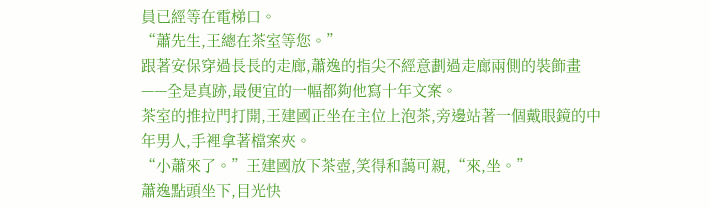員已經等在電梯口。
“蕭先生,王總在茶室等您。”
跟著安保穿過長長的走廊,蕭逸的指尖不經意劃過走廊兩側的裝飾畫——全是真跡,最便宜的一幅都夠他寫十年文案。
茶室的推拉門打開,王建國正坐在主位上泡茶,旁邊站著一個戴眼鏡的中年男人,手裡拿著檔案夾。
“小蕭來了。”王建國放下茶壺,笑得和藹可親,“來,坐。”
蕭逸點頭坐下,目光快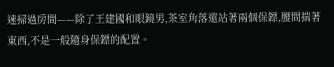速掃過房間——除了王建國和眼鏡男,茶室角落還站著兩個保鏢,腰間揣著東西,不是一般隨身保鏢的配置。